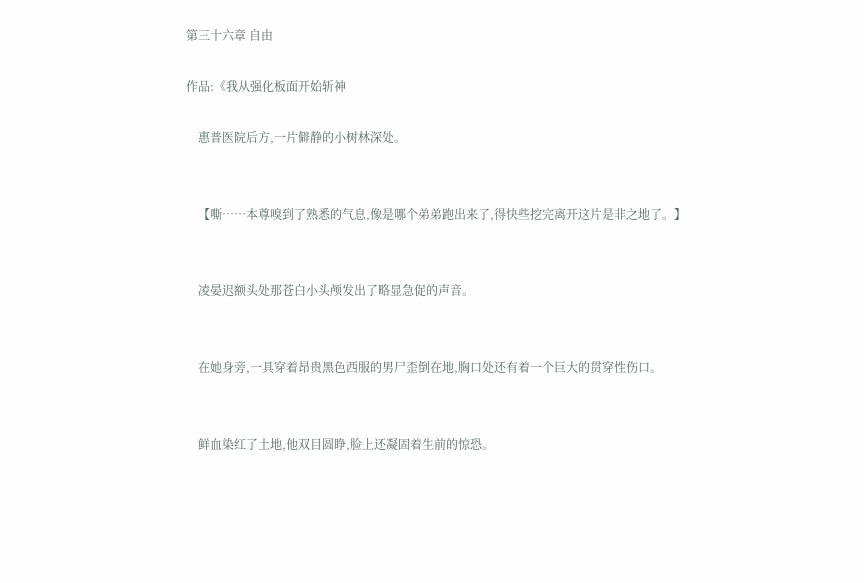第三十六章 自由

作品:《我从强化板面开始斩神

    惠普医院后方,一片僻静的小树林深处。


    【嘶……本尊嗅到了熟悉的气息,像是哪个弟弟跑出来了,得快些挖完离开这片是非之地了。】


    凌晏迟额头处那苍白小头颅发出了略显急促的声音。


    在她身旁,一具穿着昂贵黑色西服的男尸歪倒在地,胸口处还有着一个巨大的贯穿性伤口。


    鲜血染红了土地,他双目圆睁,脸上还凝固着生前的惊恐。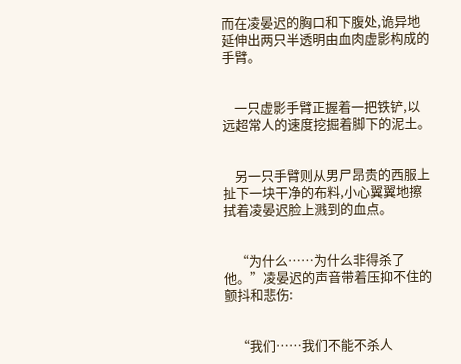而在凌晏迟的胸口和下腹处,诡异地延伸出两只半透明由血肉虚影构成的手臂。


    一只虚影手臂正握着一把铁铲,以远超常人的速度挖掘着脚下的泥土。


    另一只手臂则从男尸昂贵的西服上扯下一块干净的布料,小心翼翼地擦拭着凌晏迟脸上溅到的血点。


    “为什么……为什么非得杀了他。”凌晏迟的声音带着压抑不住的颤抖和悲伤:


    “我们……我们不能不杀人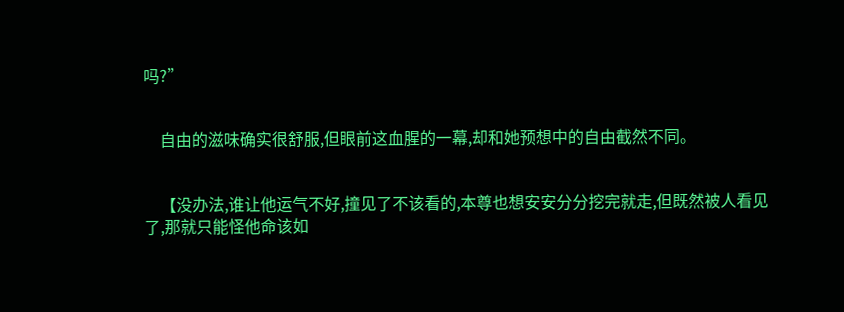吗?”


    自由的滋味确实很舒服,但眼前这血腥的一幕,却和她预想中的自由截然不同。


    【没办法,谁让他运气不好,撞见了不该看的,本尊也想安安分分挖完就走,但既然被人看见了,那就只能怪他命该如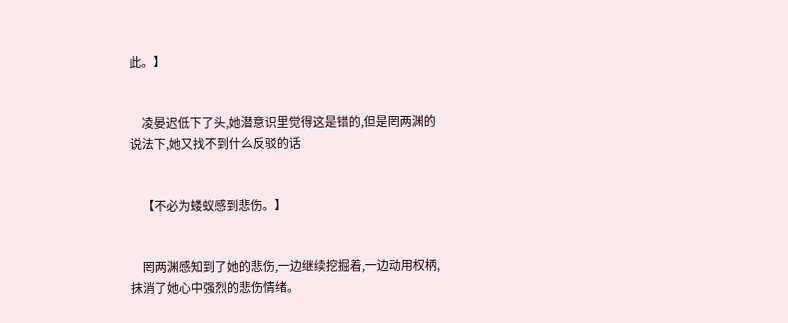此。】


    凌晏迟低下了头,她潜意识里觉得这是错的,但是罔两渊的说法下,她又找不到什么反驳的话


    【不必为蝼蚁感到悲伤。】


    罔两渊感知到了她的悲伤,一边继续挖掘着,一边动用权柄,抹消了她心中强烈的悲伤情绪。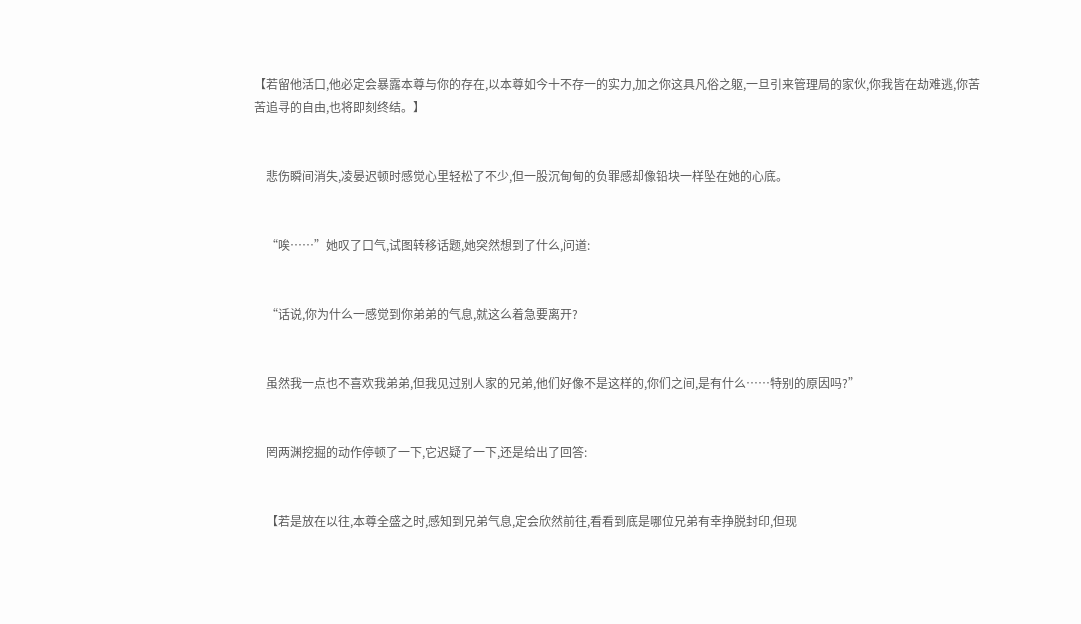【若留他活口,他必定会暴露本尊与你的存在,以本尊如今十不存一的实力,加之你这具凡俗之躯,一旦引来管理局的家伙,你我皆在劫难逃,你苦苦追寻的自由,也将即刻终结。】


    悲伤瞬间消失,凌晏迟顿时感觉心里轻松了不少,但一股沉甸甸的负罪感却像铅块一样坠在她的心底。


    “唉……”她叹了口气,试图转移话题,她突然想到了什么,问道:


    “话说,你为什么一感觉到你弟弟的气息,就这么着急要离开?


    虽然我一点也不喜欢我弟弟,但我见过别人家的兄弟,他们好像不是这样的,你们之间,是有什么……特别的原因吗?”


    罔两渊挖掘的动作停顿了一下,它迟疑了一下,还是给出了回答:


    【若是放在以往,本尊全盛之时,感知到兄弟气息,定会欣然前往,看看到底是哪位兄弟有幸挣脱封印,但现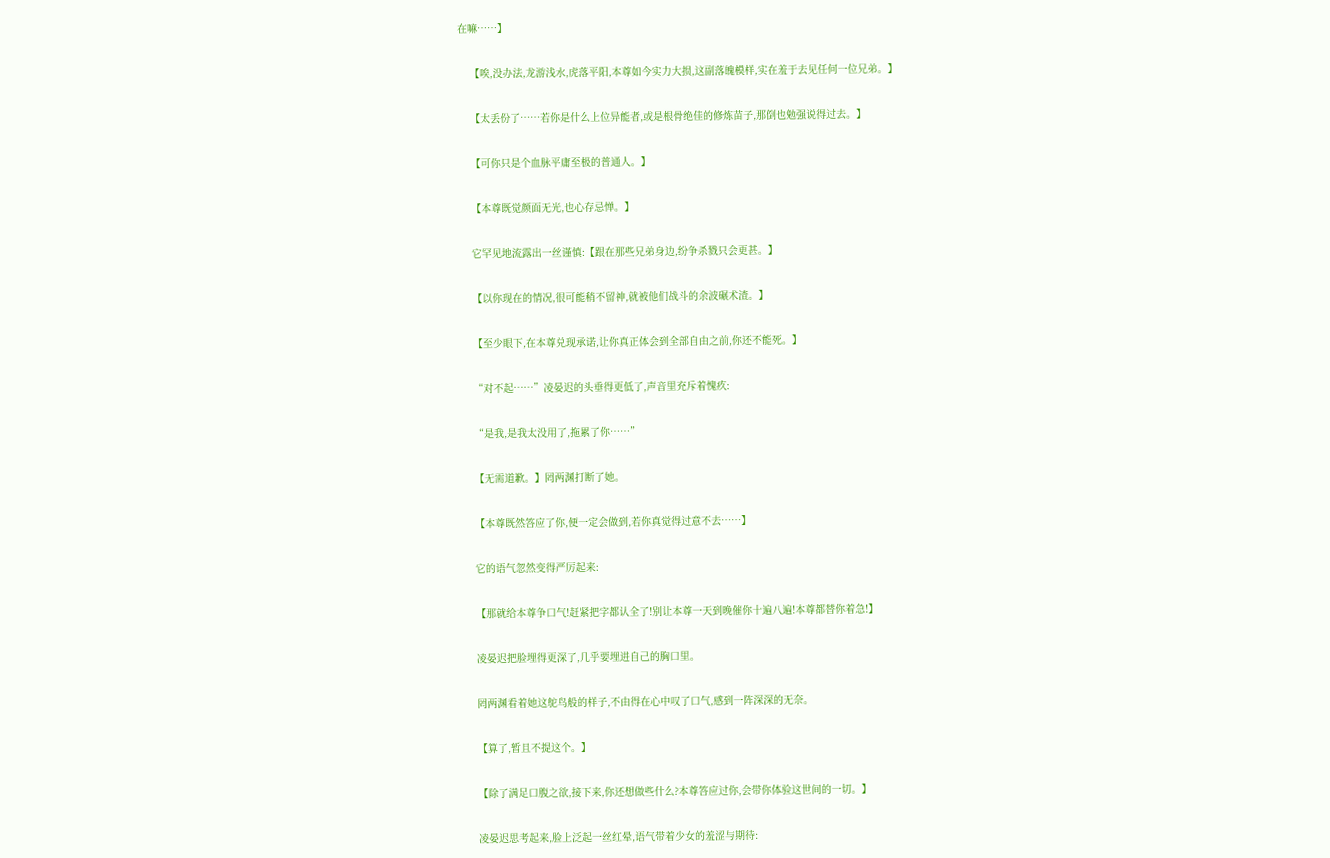在嘛……】


    【唉,没办法,龙游浅水,虎落平阳,本尊如今实力大损,这副落魄模样,实在羞于去见任何一位兄弟。】


    【太丢份了……若你是什么上位异能者,或是根骨绝佳的修炼苗子,那倒也勉强说得过去。】


    【可你只是个血脉平庸至极的普通人。】


    【本尊既觉颜面无光,也心存忌惮。】


    它罕见地流露出一丝谨慎:【跟在那些兄弟身边,纷争杀戮只会更甚。】


    【以你现在的情况,很可能稍不留神,就被他们战斗的余波碾术渣。】


    【至少眼下,在本尊兑现承诺,让你真正体会到全部自由之前,你还不能死。】


    “对不起……”凌晏迟的头垂得更低了,声音里充斥着愧疚:


    “是我,是我太没用了,拖累了你……”


    【无需道歉。】罔两渊打断了她。


    【本尊既然答应了你,便一定会做到,若你真觉得过意不去……】


    它的语气忽然变得严厉起来:


    【那就给本尊争口气!赶紧把字都认全了!别让本尊一天到晚催你十遍八遍!本尊都替你着急!】


    凌晏迟把脸埋得更深了,几乎要埋进自己的胸口里。


    罔两渊看着她这鸵鸟般的样子,不由得在心中叹了口气,感到一阵深深的无奈。


    【算了,暂且不提这个。】


    【除了满足口腹之欲,接下来,你还想做些什么?本尊答应过你,会带你体验这世间的一切。】


    凌晏迟思考起来,脸上泛起一丝红晕,语气带着少女的羞涩与期待: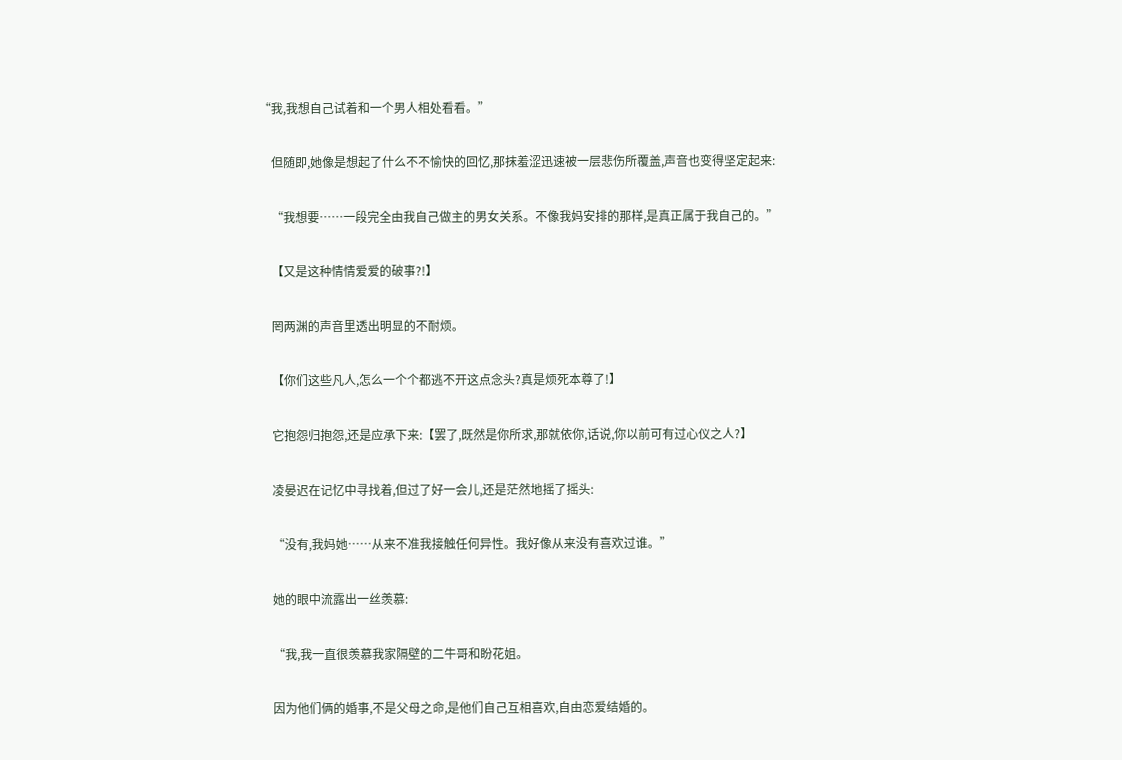“我,我想自己试着和一个男人相处看看。”


    但随即,她像是想起了什么不不愉快的回忆,那抹羞涩迅速被一层悲伤所覆盖,声音也变得坚定起来:


    “我想要……一段完全由我自己做主的男女关系。不像我妈安排的那样,是真正属于我自己的。”


    【又是这种情情爱爱的破事?!】


    罔两渊的声音里透出明显的不耐烦。


    【你们这些凡人,怎么一个个都逃不开这点念头?真是烦死本尊了!】


    它抱怨归抱怨,还是应承下来:【罢了,既然是你所求,那就依你,话说,你以前可有过心仪之人?】


    凌晏迟在记忆中寻找着,但过了好一会儿,还是茫然地摇了摇头:


    “没有,我妈她……从来不准我接触任何异性。我好像从来没有喜欢过谁。”


    她的眼中流露出一丝羡慕:


    “我,我一直很羡慕我家隔壁的二牛哥和盼花姐。


    因为他们俩的婚事,不是父母之命,是他们自己互相喜欢,自由恋爱结婚的。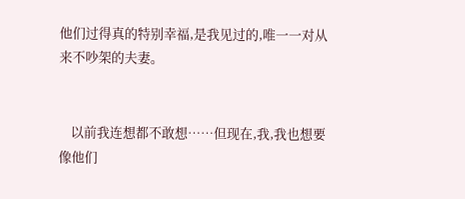他们过得真的特别幸福,是我见过的,唯一一对从来不吵架的夫妻。


    以前我连想都不敢想……但现在,我,我也想要像他们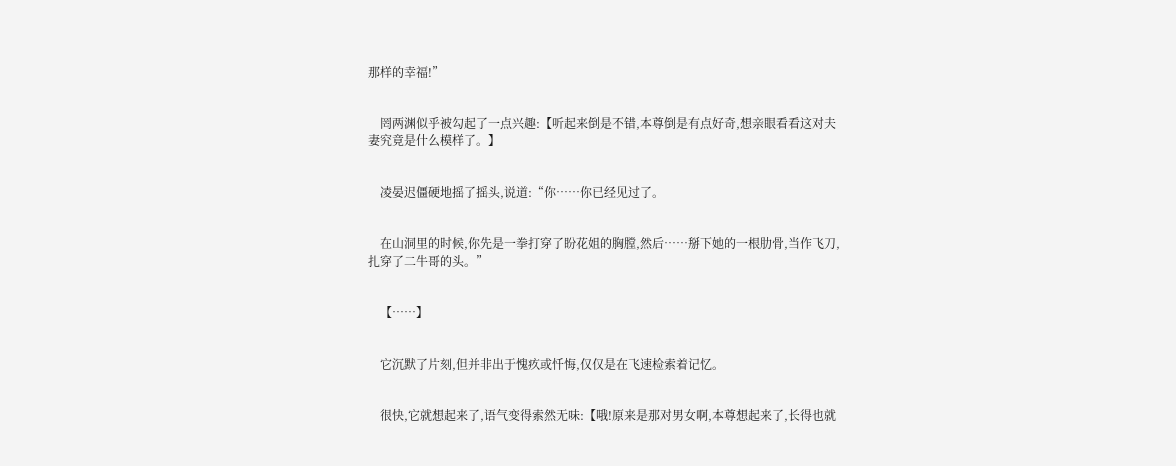那样的幸福!”


    罔两渊似乎被勾起了一点兴趣:【听起来倒是不错,本尊倒是有点好奇,想亲眼看看这对夫妻究竟是什么模样了。】


    凌晏迟僵硬地摇了摇头,说道:“你……你已经见过了。


    在山洞里的时候,你先是一拳打穿了盼花姐的胸膛,然后……掰下她的一根肋骨,当作飞刀,扎穿了二牛哥的头。”


    【……】


    它沉默了片刻,但并非出于愧疚或忏悔,仅仅是在飞速检索着记忆。


    很快,它就想起来了,语气变得索然无味:【哦!原来是那对男女啊,本尊想起来了,长得也就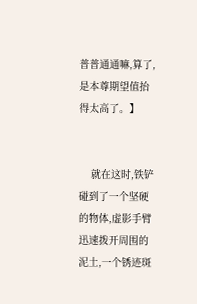普普通通嘛,算了,是本尊期望值抬得太高了。】


    就在这时,铁铲碰到了一个坚硬的物体,虚影手臂迅速拨开周围的泥土,一个锈迹斑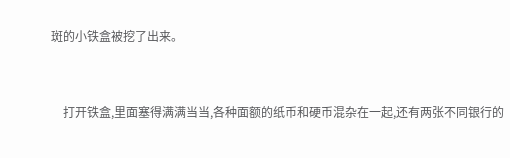斑的小铁盒被挖了出来。


    打开铁盒,里面塞得满满当当,各种面额的纸币和硬币混杂在一起,还有两张不同银行的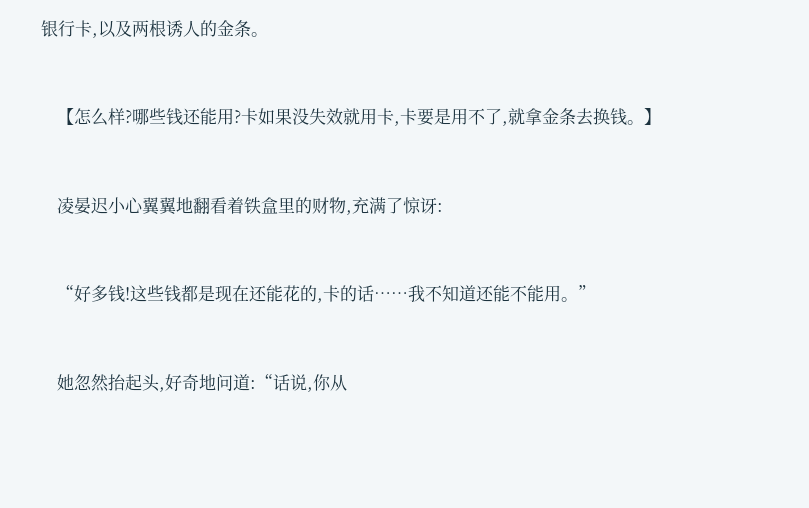银行卡,以及两根诱人的金条。


    【怎么样?哪些钱还能用?卡如果没失效就用卡,卡要是用不了,就拿金条去换钱。】


    凌晏迟小心翼翼地翻看着铁盒里的财物,充满了惊讶:


    “好多钱!这些钱都是现在还能花的,卡的话……我不知道还能不能用。”


    她忽然抬起头,好奇地问道:“话说,你从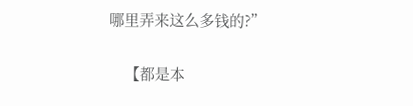哪里弄来这么多钱的?”


    【都是本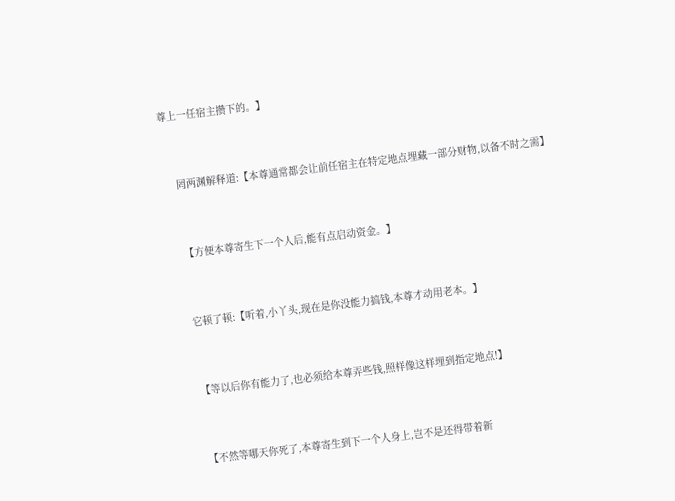尊上一任宿主攒下的。】


    罔两渊解释道:【本尊通常都会让前任宿主在特定地点埋藏一部分财物,以备不时之需】


    【方便本尊寄生下一个人后,能有点启动资金。】


    它顿了顿:【听着,小丫头,现在是你没能力搞钱,本尊才动用老本。】


    【等以后你有能力了,也必须给本尊弄些钱,照样像这样埋到指定地点!】


    【不然等哪天你死了,本尊寄生到下一个人身上,岂不是还得带着新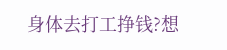身体去打工挣钱?想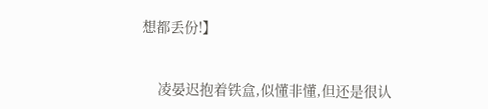想都丢份!】


    凌晏迟抱着铁盒,似懂非懂,但还是很认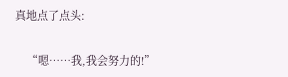真地点了点头:


    “嗯……我,我会努力的!”